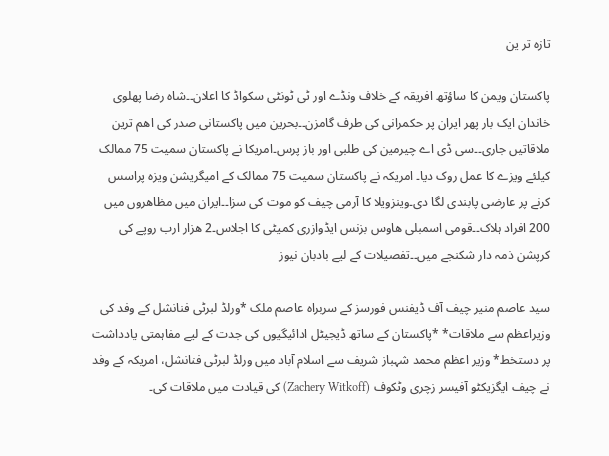تازہ تر ین

پاکستان ویمن کا ساؤتھ افریقہ کے خلاف ونڈے اور ٹی ٹونٹی سکواڈ کا اعلان۔۔شاہ رضا پھلوی خاندان ایک بار پھر ایران پر حکمرانی کی طرف گامزن۔۔بحرین میں پاکستانی صدر کی اھم ترین ملاقاتیں جاری۔۔سی ڈی اے چیرمین کی طلبی اور باز پرس۔امریکا نے پاکستان سمیت 75 ممالک کیلئے ویزے کا عمل روک دیا۔ امریکہ نے پاکستان سمیت 75 ممالک کے امیگریشن ویزہ پراسس کرنے پر عارضی پابندی لگا دی۔وینزویلا کا آرمی چیف کو موت کی سزا۔۔ایران میں مظاھروں میں 200 افراد ہلاک۔۔قومی اسمبلی ھاوس بزنس ایڈوازری کمیٹی کا اجلاس۔2 ھزار ارب روپے کی کرپشن ذمہ دار شکنجے میں۔۔تفصیلات کے لیے بادبان نیوز

سید عاصم منیر چیف آف ڈیفنس فورسز کے سربراہ عاصم ملک *ورلڈ لبرٹی فنانشل کے وفد کی وزیراعظم سے ملاقات* *پاکستان کے ساتھ ڈیجیٹل ادائیگیوں کی جدت کے لیے مفاہمتی یادداشت پر دستخط* وزیر اعظم محمد شہباز شریف سے اسلام آباد میں ورلڈ لبرٹی فنانشل، امریکہ کے وفد نے چیف ایگزیکٹو آفیسر زچری وٹکوف (Zachery Witkoff) کی قیادت میں ملاقات کی۔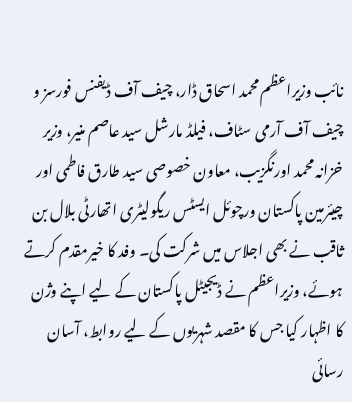نائب وزیراعظم محمد اسحاق ڈار، چیف آف ڈیفنس فورسز و چیف آف آرمی سٹاف، فیلڈ مارشل سید عاصم منیر، وزیر خزانہ محمد اورنگزیب، معاون خصوصی سید طارق فاطمی اور چیئرمین پاکستان ورچوئل ایسٹس ریگولیٹری اتھارٹی بلال بن ثاقب نے بھی اجلاس میں شرکت کی۔ وفد کا خیرمقدم کرتے ہوئے، وزیراعظم نے ڈیجیٹل پاکستان کے لیے اپنے وژن کا اظہار کیا جس کا مقصد شہریوں کے لیے روابط، آسان رسائی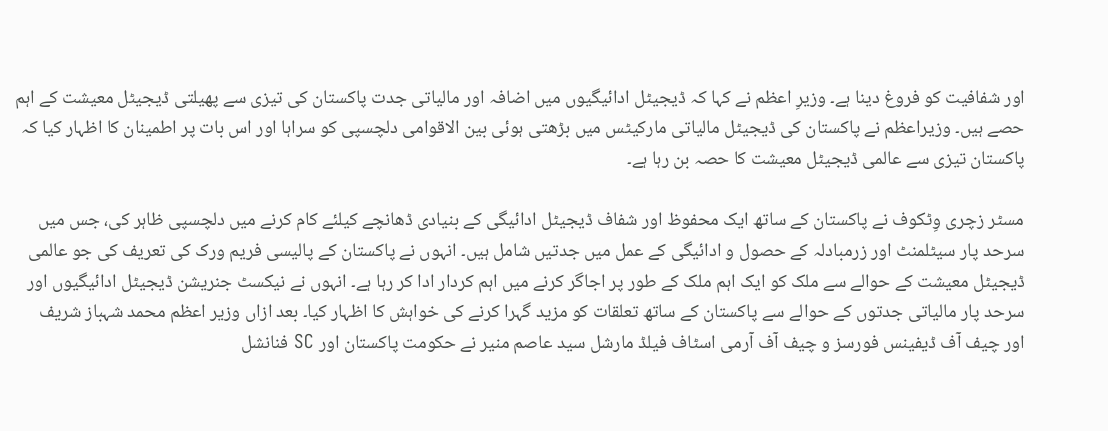اور شفافیت کو فروغ دینا ہے۔ وزیرِ اعظم نے کہا کہ ڈیجیٹل ادائیگیوں میں اضافہ اور مالیاتی جدت پاکستان کی تیزی سے پھیلتی ڈیجیٹل معیشت کے اہم حصے ہیں۔ وزیراعظم نے پاکستان کی ڈیجیٹل مالیاتی مارکیٹس میں بڑھتی ہوئی بین الاقوامی دلچسپی کو سراہا اور اس بات پر اطمینان کا اظہار کیا کہ پاکستان تیزی سے عالمی ڈیجیٹل معیشت کا حصہ بن رہا ہے۔

مسٹر زچری وِٹکوف نے پاکستان کے ساتھ ایک محفوظ اور شفاف ڈیجیٹل ادائیگی کے بنیادی ڈھانچے کیلئے کام کرنے میں دلچسپی ظاہر کی، جس میں سرحد پار سیٹلمنٹ اور زرمبادلہ کے حصول و ادائیگی کے عمل میں جدتیں شامل ہیں۔ انہوں نے پاکستان کے پالیسی فریم ورک کی تعریف کی جو عالمی ڈیجیٹل معیشت کے حوالے سے ملک کو ایک اہم ملک کے طور پر اجاگر کرنے میں اہم کردار ادا کر رہا ہے۔ انہوں نے نیکسٹ جنریشن ڈیجیٹل ادائیگیوں اور سرحد پار مالیاتی جدتوں کے حوالے سے پاکستان کے ساتھ تعلقات کو مزید گہرا کرنے کی خواہش کا اظہار کیا۔ بعد ازاں وزیر اعظم محمد شہباز شریف اور چیف آف ڈیفینس فورسز و چیف آف آرمی اسٹاف فیلڈ مارشل سید عاصم منیر نے حکومت پاکستان اور SC فنانشل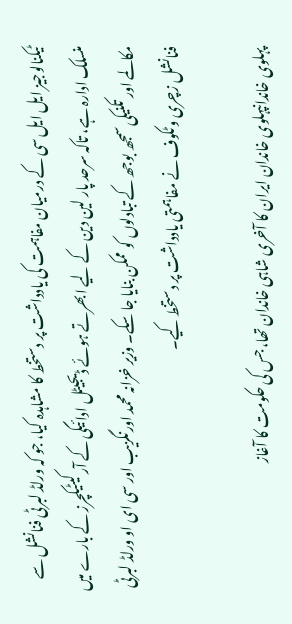ٹیکنالوجیز ایل ایل سی کے درمیان مفاہمت کی یادداشت پر دستخط کا مشاہدہ کیا، جو کہ ورلڈ لبرٹی فنانشل سے منسلک ادارہ ہے، تاکہ سرحد پار لین دین کے لیے ابھرتے ہوئے ڈیجیٹل ادائیگی کے آرکیٹیکچرز کے بارے میں مکالمے اور تکنیکی سمجھ بوجھ کے تبادلوں کو ممکن بنایا جا سکے۔ وزیر خزانہ محمد اورنگزیب اور سی ای او ورلڈ لبرٹی فنانشل زچری وٹکوف نے مفاہمتی یادداشت پر دستخط کیے۔

پہلوی خاندانپہلوی خاندان ایران کا آخری شاہی خاندان تھا، جس کی حکومت کا آغاز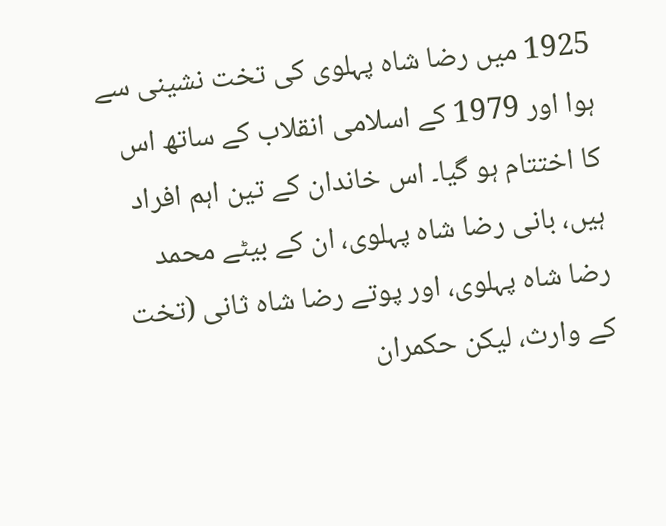1925 میں رضا شاہ پہلوی کی تخت نشینی سے ہوا اور 1979 کے اسلامی انقلاب کے ساتھ اس کا اختتام ہو گیا۔ اس خاندان کے تین اہم افراد ہیں، بانی رضا شاہ پہلوی، ان کے بیٹے محمد رضا شاہ پہلوی، اور پوتے رضا شاہ ثانی (تخت کے وارث، لیکن حکمران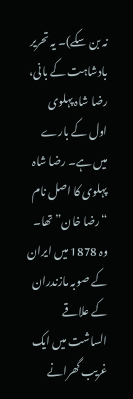نہ بن سکے)۔ یہ تحریر بادشاہت کے بانی، رضا شاہ پہلوی اول کے بارے میں ہے۔ رضا شاہ پہلوی کا اصل نام “رضا خان” تھا۔ وہ 1878 میں ایران کے صوبہ مازندران کے علاقے الساشت میں ایک غریب گھرانے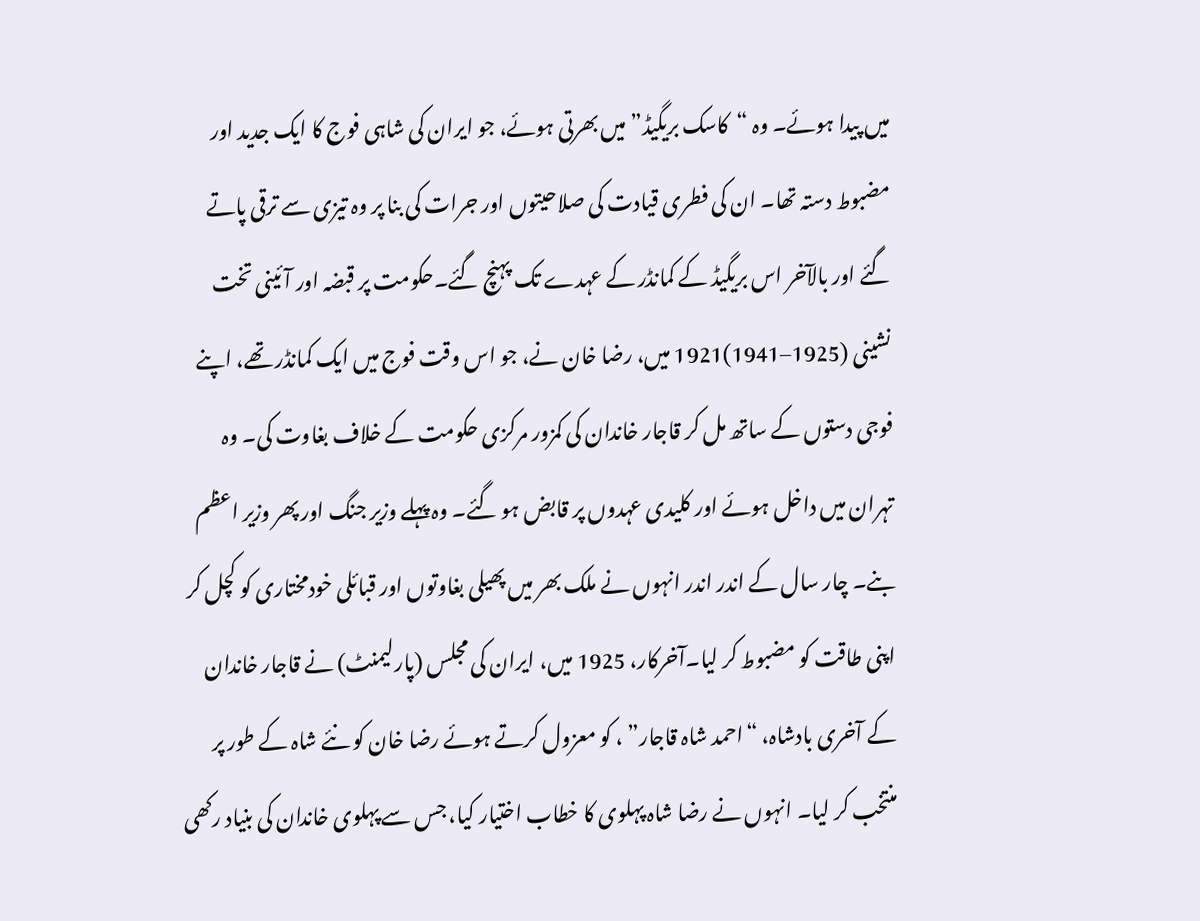میں پیدا ہوئے۔ وہ “کاسک بریگیڈ” میں بھرتی ہوئے، جو ایران کی شاہی فوج کا ایک جدید اور مضبوط دستہ تھا۔ ان کی فطری قیادت کی صلاحیتوں اور جرات کی بنا پر وہ تیزی سے ترقی پاتے گئے اور بالآخر اس بریگیڈ کے کمانڈر کے عہدے تک پہنچ گئے۔حکومت پر قبضہ اور آئینی تخت نشینی (1925–1941)1921 میں، رضا خان نے، جو اس وقت فوج میں ایک کمانڈر تھے، اپنے فوجی دستوں کے ساتھ مل کر قاجار خاندان کی کمزور مرکزی حکومت کے خلاف بغاوت کی۔ وہ تہران میں داخل ہوئے اور کلیدی عہدوں پر قابض ہو گئے۔ وہ پہلے وزیر جنگ اور پھر وزیر اعظم بنے۔ چار سال کے اندر اندر انہوں نے ملک بھر میں پھیلی بغاوتوں اور قبائلی خودمختاری کو کچل کر اپنی طاقت کو مضبوط کر لیا۔آخرکار، 1925 میں، ایران کی مجلس (پارلیمنٹ) نے قاجار خاندان کے آخری بادشاہ، “احمد شاہ قاجار” ، کو معزول کرتے ہوئے رضا خان کو نئے شاہ کے طور پر منتخب کر لیا۔ انہوں نے رضا شاہ پہلوی کا خطاب اختیار کیا، جس سے پہلوی خاندان کی بنیاد رکھی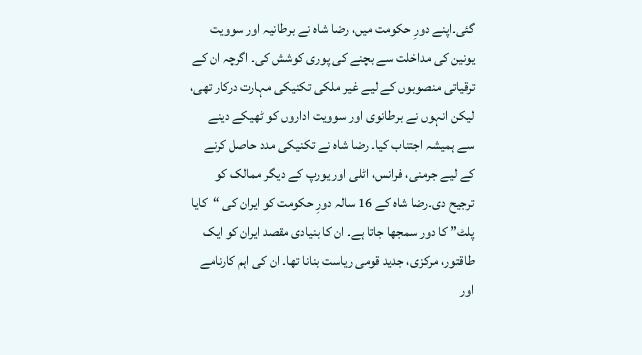گئی۔اپنے دورِ حکومت میں، رضا شاہ نے برطانیہ اور سوویت یونین کی مداخلت سے بچنے کی پوری کوشش کی۔ اگرچہ ان کے ترقیاتی منصوبوں کے لیے غیر ملکی تکنیکی مہارت درکار تھی، لیکن انہوں نے برطانوی اور سوویت اداروں کو ٹھیکے دینے سے ہمیشہ اجتناب کیا۔ رضا شاہ نے تکنیکی مدد حاصل کرنے کے لیے جرمنی، فرانس، اٹلی اور یورپ کے دیگر ممالک کو ترجیح دی۔رضا شاہ کے 16 سالہ دورِ حکومت کو ایران کی “کایا پلٹ” کا دور سمجھا جاتا ہے۔ ان کا بنیادی مقصد ایران کو ایک طاقتور، مرکزی، جدید قومی ریاست بنانا تھا۔ ان کی اہم کارنامے اور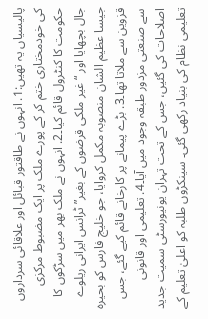پالیسیاں یہ تھیں:1. انہوں نے طاقتور قبائل اور علاقائی سرداروں کی خودمختاری ختم کر کے پورے ملک پر ایک مضبوط مرکزی حکومت کا کنٹرول قائم کیا۔2. انہوں نے ملک بھر میں سڑکوں کا جال بچھایا اور “غیر ملکی قرضوں کے بغیر” ٹرانس ایرانی ریلوے جیسا عظیم الشان منصوبہ مکمل کروایا، جو خلیج فارس کو بحیرہ قزوین سے ملاتا تھا۔3. بڑے پیمانے پر کارخانے قائم کیے گئے، جس سے صنعتی مزدور طبقہ وجود میں آیا۔4. تعلیمی اور قانونی اصلاحات کی گئیں، جس کے تحت تہران یونیورسٹی سمیت جدید تعلیمی نظام کی بنیاد رکھی گئی۔ سینکڑوں طلبہ کو اعلیٰ تعلیم کے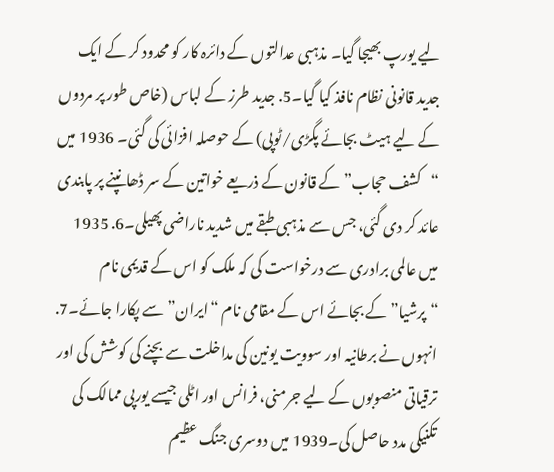لیے یورپ بھیجا گیا۔ مذہبی عدالتوں کے دائرہ کار کو محدود کر کے ایک جدید قانونی نظام نافذ کیا گیا۔5. جدید طرز کے لباس (خاص طور پر مردوں کے لیے ہیٹ بجائے پگڑی/ٹوپی) کے حوصلہ افزائی کی گئی۔ 1936 میں “کشف حجاب” کے قانون کے ذریعے خواتین کے سر ڈھانپنے پر پابندی عائد کر دی گئی، جس سے مذہبی طبقے میں شدید ناراضی پھیلی۔6. 1935 میں عالمی برادری سے درخواست کی کہ ملک کو اس کے قدیمی نام “پرشیا” کے بجائے اس کے مقامی نام “ایران” سے پکارا جائے۔7. انہوں نے برطانیہ اور سوویت یونین کی مداخلت سے بچنے کی کوشش کی اور ترقیاتی منصوبوں کے لیے جرمنی، فرانس اور اٹلی جیسے یورپی ممالک کی تکنیکی مدد حاصل کی۔1939 میں دوسری جنگ عظیم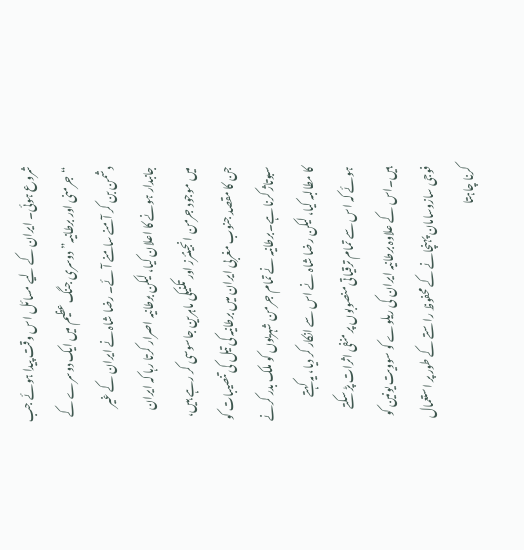شروع ہوئی۔ ایران کے لیے مسائل اس وقت پیدا ہوئے جب “جرمنی اور برطانیہ” دوسری جنگ عظیم میں ایک دوسرے کے دشمن بن کر آمنے سامنے آئے۔ رضا شاہ نے ایران کے غیر جانبدار ہونے کا اعلان کیا، لیکن برطانیہ اصرار کرتا رہا کہ ایران میں موجود جرمن انجینئرز اور تکنیکی ماہرین جاسوسی کر رہے ہیں، جن کا مقصد جنوب مغربی ایران میں برطانیہ کی تیل کی تنصیبات کو سبوتاژ کرنا ہے۔برطانیہ نے تمام جرمن شہریوں کو ملک بدر کرنے کا مطالبہ کیا، لیکن رضا شاہ نے اس سے انکار کر دیا، یہ کہتے ہوئے کہ اس سے تمام ترقیاتی منصوبوں پر منفی اثرات پڑ سکتے ہیں۔اس کے علاوہ برطانیہ ایران کی ریلوے کو سوویت یونین کو فوجی سازوسامان پہنچانے کے محفوظ راستے کے طور پر استعمال کرنا چاہتا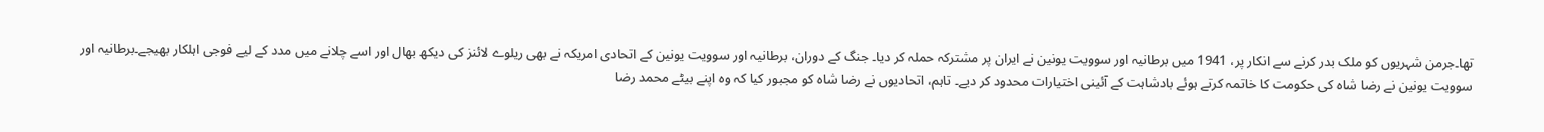تھا۔جرمن شہریوں کو ملک بدر کرنے سے انکار پر، 1941 میں برطانیہ اور سوویت یونین نے ایران پر مشترکہ حملہ کر دیا۔ جنگ کے دوران، برطانیہ اور سوویت یونین کے اتحادی امریکہ نے بھی ریلوے لائنز کی دیکھ بھال اور اسے چلانے میں مدد کے لیے فوجی اہلکار بھیجے۔برطانیہ اور سوویت یونین نے رضا شاہ کی حکومت کا خاتمہ کرتے ہوئے بادشاہت کے آئینی اختیارات محدود کر دیے۔ تاہم، اتحادیوں نے رضا شاہ کو مجبور کیا کہ وہ اپنے بیٹے محمد رضا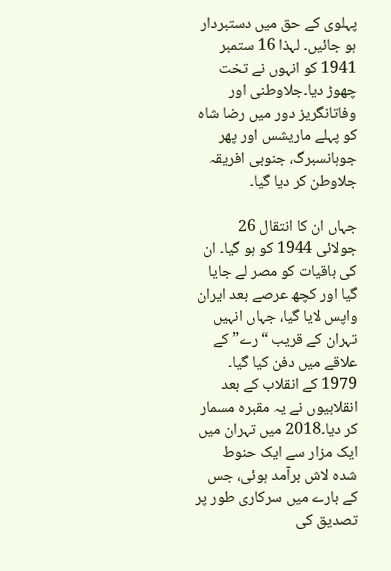پہلوی کے حق میں دستبردار ہو جائیں۔ لہذا 16 ستمبر 1941 کو انہوں نے تخت چھوڑ دیا۔جلاوطنی اور وفاتانگریز دور میں رضا شاہ کو پہلے ماریشس اور پھر جوہانسبرگ، جنوبی افریقہ جلاوطن کر دیا گیا۔

جہاں ان کا انتقال 26 جولائی 1944 کو ہو گیا۔ ان کی باقیات کو مصر لے جایا گیا اور کچھ عرصے بعد ایران واپس لایا گیا، جہاں انہیں تہران کے قریب “رے” کے علاقے میں دفن کیا گیا۔ 1979 کے انقلاب کے بعد انقلابیوں نے یہ مقبرہ مسمار کر دیا۔2018 میں تہران میں ایک مزار سے ایک حنوط شدہ لاش برآمد ہوئی، جس کے بارے میں سرکاری طور پر تصدیق کی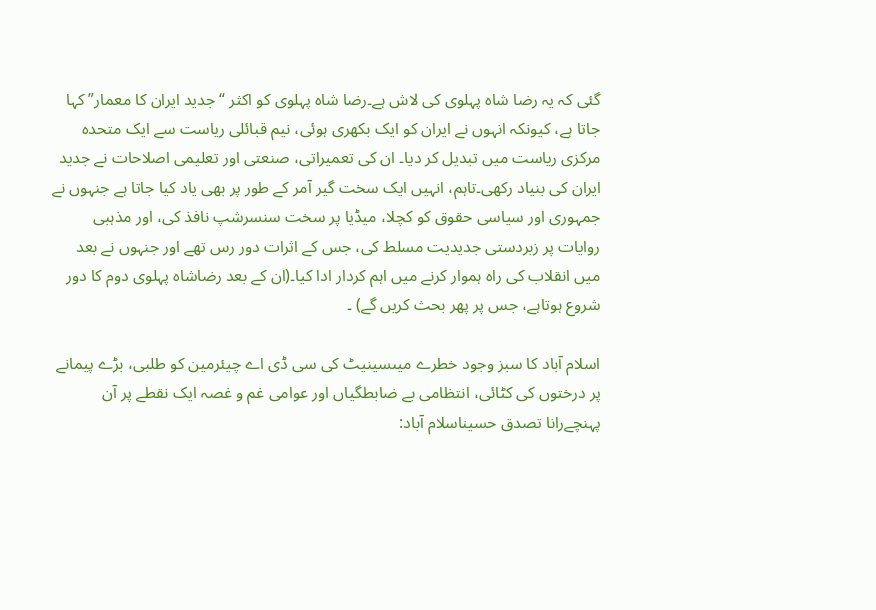گئی کہ یہ رضا شاہ پہلوی کی لاش ہے۔رضا شاہ پہلوی کو اکثر “جدید ایران کا معمار” کہا جاتا ہے، کیونکہ انہوں نے ایران کو ایک بکھری ہوئی، نیم قبائلی ریاست سے ایک متحدہ مرکزی ریاست میں تبدیل کر دیا۔ ان کی تعمیراتی، صنعتی اور تعلیمی اصلاحات نے جدید ایران کی بنیاد رکھی۔تاہم، انہیں ایک سخت گیر آمر کے طور پر بھی یاد کیا جاتا ہے جنہوں نے جمہوری اور سیاسی حقوق کو کچلا، میڈیا پر سخت سنسرشپ نافذ کی، اور مذہبی روایات پر زبردستی جدیدیت مسلط کی، جس کے اثرات دور رس تھے اور جنہوں نے بعد میں انقلاب کی راہ ہموار کرنے میں اہم کردار ادا کیا۔(ان کے بعد رضاشاہ پہلوی دوم کا دور شروع ہوتاہے، جس پر پھر بحث کریں گے) ۔

اسلام آباد کا سبز وجود خطرے میںسینیٹ کی سی ڈی اے چیئرمین کو طلبی، بڑے پیمانے پر درختوں کی کٹائی، انتظامی بے ضابطگیاں اور عوامی غم و غصہ ایک نقطے پر آن پہنچےرانا تصدق حسیناسلام آباد: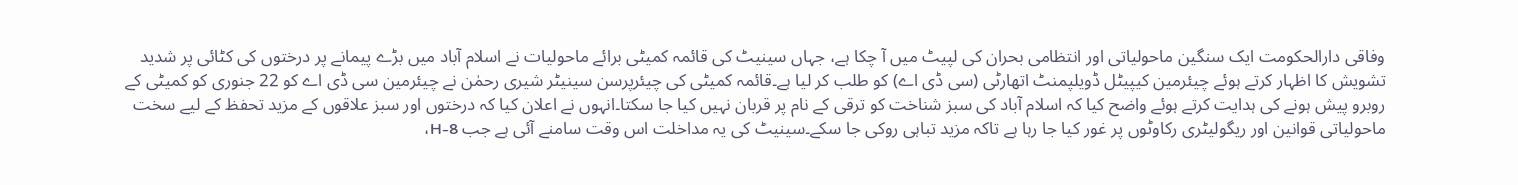وفاقی دارالحکومت ایک سنگین ماحولیاتی اور انتظامی بحران کی لپیٹ میں آ چکا ہے، جہاں سینیٹ کی قائمہ کمیٹی برائے ماحولیات نے اسلام آباد میں بڑے پیمانے پر درختوں کی کٹائی پر شدید تشویش کا اظہار کرتے ہوئے چیئرمین کیپیٹل ڈویلپمنٹ اتھارٹی (سی ڈی اے) کو طلب کر لیا ہے۔قائمہ کمیٹی کی چیئرپرسن سینیٹر شیری رحمٰن نے چیئرمین سی ڈی اے کو 22 جنوری کو کمیٹی کے روبرو پیش ہونے کی ہدایت کرتے ہوئے واضح کیا کہ اسلام آباد کی سبز شناخت کو ترقی کے نام پر قربان نہیں کیا جا سکتا۔انہوں نے اعلان کیا کہ درختوں اور سبز علاقوں کے مزید تحفظ کے لیے سخت ماحولیاتی قوانین اور ریگولیٹری رکاوٹوں پر غور کیا جا رہا ہے تاکہ مزید تباہی روکی جا سکے۔سینیٹ کی یہ مداخلت اس وقت سامنے آئی ہے جب H-8،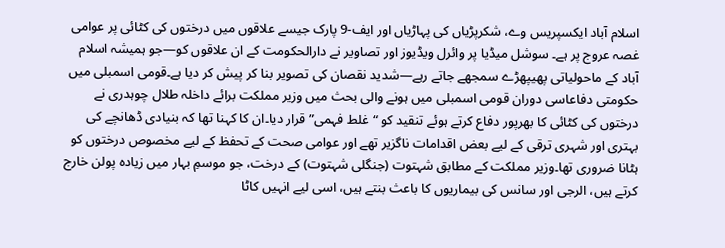اسلام آباد ایکسپریس وے، شکرپڑیاں کی پہاڑیاں اور ایف-9 پارک جیسے علاقوں میں درختوں کی کٹائی پر عوامی غصہ عروج پر ہے۔ سوشل میڈیا پر وائرل ویڈیوز اور تصاویر نے دارالحکومت کے ان علاقوں کو—جو ہمیشہ اسلام آباد کے ماحولیاتی پھیپھڑے سمجھے جاتے رہے—شدید نقصان کی تصویر بنا کر پیش کر دیا ہے۔قومی اسمبلی میں حکومتی دفاعاسی دوران قومی اسمبلی میں ہونے والی بحث میں وزیر مملکت برائے داخلہ طلال چوہدری نے درختوں کی کٹائی کا بھرپور دفاع کرتے ہوئے تنقید کو “غلط فہمی” قرار دیا۔ان کا کہنا تھا کہ بنیادی ڈھانچے کی بہتری اور شہری ترقی کے لیے بعض اقدامات ناگزیر تھے اور عوامی صحت کے تحفظ کے لیے مخصوص درختوں کو ہٹانا ضروری تھا۔وزیر مملکت کے مطابق شہتوت (جنگلی شہتوت) کے درخت، جو موسمِ بہار میں زیادہ پولن خارج کرتے ہیں، الرجی اور سانس کی بیماریوں کا باعث بنتے ہیں، اسی لیے انہیں کاٹا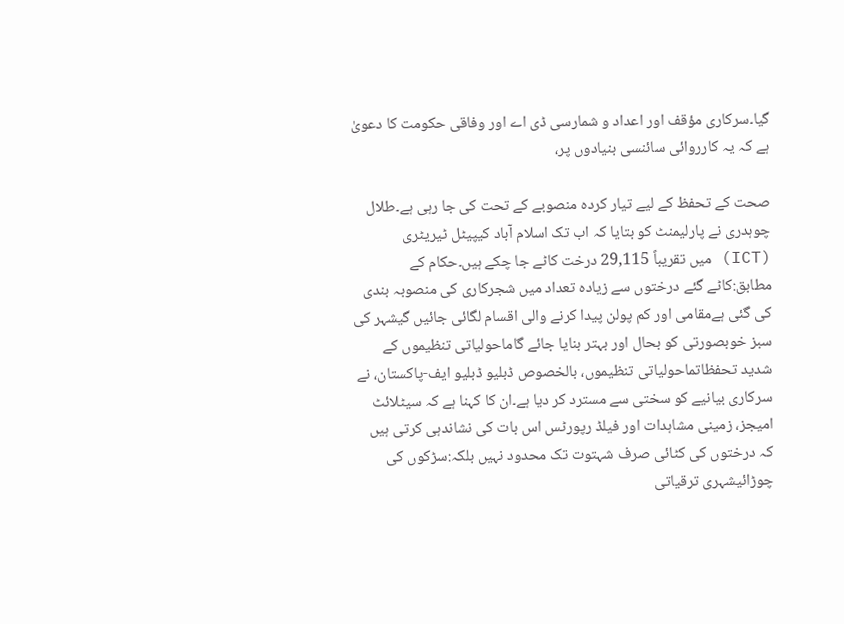گیا۔سرکاری مؤقف اور اعداد و شمارسی ڈی اے اور وفاقی حکومت کا دعویٰ ہے کہ یہ کارروائی سائنسی بنیادوں پر،

صحت کے تحفظ کے لیے تیار کردہ منصوبے کے تحت کی جا رہی ہے۔طلال چوہدری نے پارلیمنٹ کو بتایا کہ اب تک اسلام آباد کیپیٹل ٹیریٹری (ICT) میں تقریباً 29,115 درخت کاٹے جا چکے ہیں۔حکام کے مطابق:کاٹے گئے درختوں سے زیادہ تعداد میں شجرکاری کی منصوبہ بندی کی گئی ہےمقامی اور کم پولن پیدا کرنے والی اقسام لگائی جائیں گیشہر کی سبز خوبصورتی کو بحال اور بہتر بنایا جائے گاماحولیاتی تنظیموں کے شدید تحفظاتماحولیاتی تنظیموں، بالخصوص ڈبلیو ڈبلیو ایف-پاکستان، نے سرکاری بیانیے کو سختی سے مسترد کر دیا ہے۔ان کا کہنا ہے کہ سیٹلائٹ امیجز، زمینی مشاہدات اور فیلڈ رپورٹس اس بات کی نشاندہی کرتی ہیں کہ درختوں کی کٹائی صرف شہتوت تک محدود نہیں بلکہ:سڑکوں کی چوڑائیشہری ترقیاتی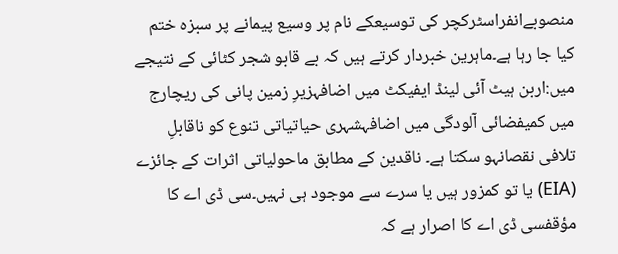منصوبےانفراسٹرکچر کی توسیعکے نام پر وسیع پیمانے پر سبزہ ختم کیا جا رہا ہے۔ماہرین خبردار کرتے ہیں کہ بے قابو شجر کٹائی کے نتیجے میں:اربن ہیٹ آئی لینڈ ایفیکٹ میں اضافہزیرِ زمین پانی کی ریچارج میں کمیفضائی آلودگی میں اضافہشہری حیاتیاتی تنوع کو ناقابلِ تلافی نقصانہو سکتا ہے۔ ناقدین کے مطابق ماحولیاتی اثرات کے جائزے (EIA) یا تو کمزور ہیں یا سرے سے موجود ہی نہیں۔سی ڈی اے کا مؤقفسی ڈی اے کا اصرار ہے کہ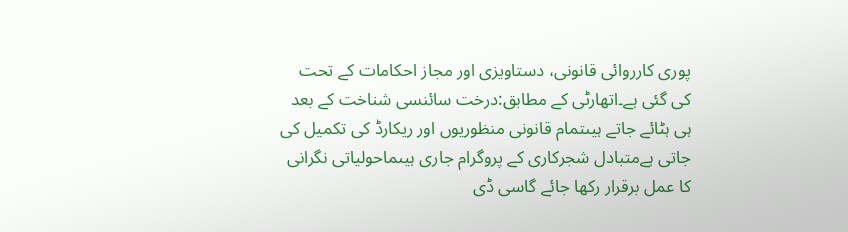پوری کارروائی قانونی، دستاویزی اور مجاز احکامات کے تحت کی گئی ہے۔اتھارٹی کے مطابق:درخت سائنسی شناخت کے بعد ہی ہٹائے جاتے ہیںتمام قانونی منظوریوں اور ریکارڈ کی تکمیل کی جاتی ہےمتبادل شجرکاری کے پروگرام جاری ہیںماحولیاتی نگرانی کا عمل برقرار رکھا جائے گاسی ڈی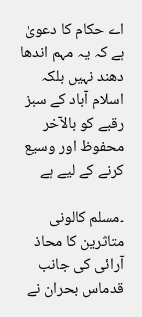اے حکام کا دعویٰ ہے کہ یہ مہم اندھا دھند نہیں بلکہ اسلام آباد کے سبز رقبے کو بالآخر محفوظ اور وسیع کرنے کے لیے ہے

۔مسلم کالونی متاثرین کا محاذ آرائی کی جانب قدماس بحران نے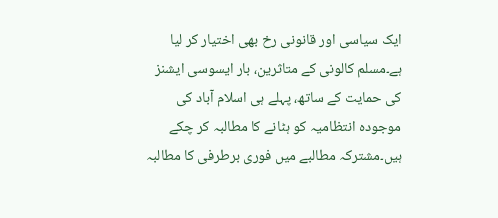ایک سیاسی اور قانونی رخ بھی اختیار کر لیا ہے۔مسلم کالونی کے متاثرین، بار ایسوسی ایشنز کی حمایت کے ساتھ، پہلے ہی اسلام آباد کی موجودہ انتظامیہ کو ہٹانے کا مطالبہ کر چکے ہیں۔مشترکہ مطالبے میں فوری برطرفی کا مطالبہ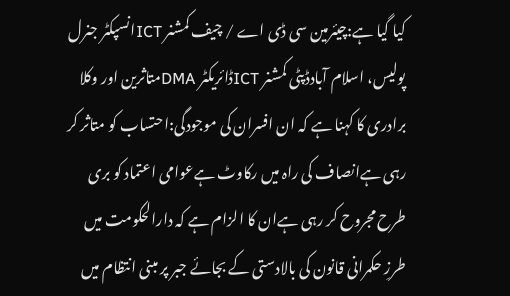کیا گیا ہے:چیئرمین سی ڈی اے / چیف کمشنر ICTانسپکٹر جنرل پولیس، اسلام آبادڈپٹی کمشنر ICTڈائریکٹر DMAمتاثرین اور وکلا برادری کا کہنا ہے کہ ان افسران کی موجودگی:احتساب کو متاثر کر رہی ہےانصاف کی راہ میں رکاوٹ ہےعوامی اعتماد کو بری طرح مجروح کر رہی ہےان کا الزام ہے کہ دارالحکومت میں طرزِ حکمرانی قانون کی بالادستی کے بجائے جبر پر مبنی انتظام میں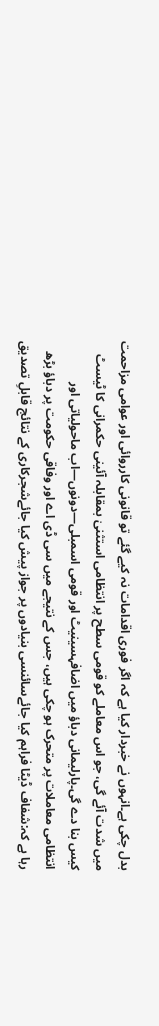بدل چکی ہے۔انہوں نے خبردار کیا ہے کہ اگر فوری اقدامات نہ کیے گئے تو قانونی کارروائی اور عوامی مزاحمت میں شدت آئے گی، جو اس معاملے کو قومی سطح پر انتظامی استثنیٰ بمقابلہ آئینی حکمرانی کا ٹیسٹ کیس بنا دے گی۔پارلیمانی دباؤ میں اضافہسینیٹ اور قومی اسمبلی—دونوں—اب ماحولیاتی اور انتظامی معاملات پر متحرک ہو چکی ہیں، جس کے نتیجے میں سی ڈی اے اور وفاقی حکومت پر دباؤ بڑھ رہا ہے کہ:شفاف ڈیٹا فراہم کیا جائےسائنسی بنیادوں پر جواز پیش کیا جائےشجرکاری کے نتائج قابلِ تصدیق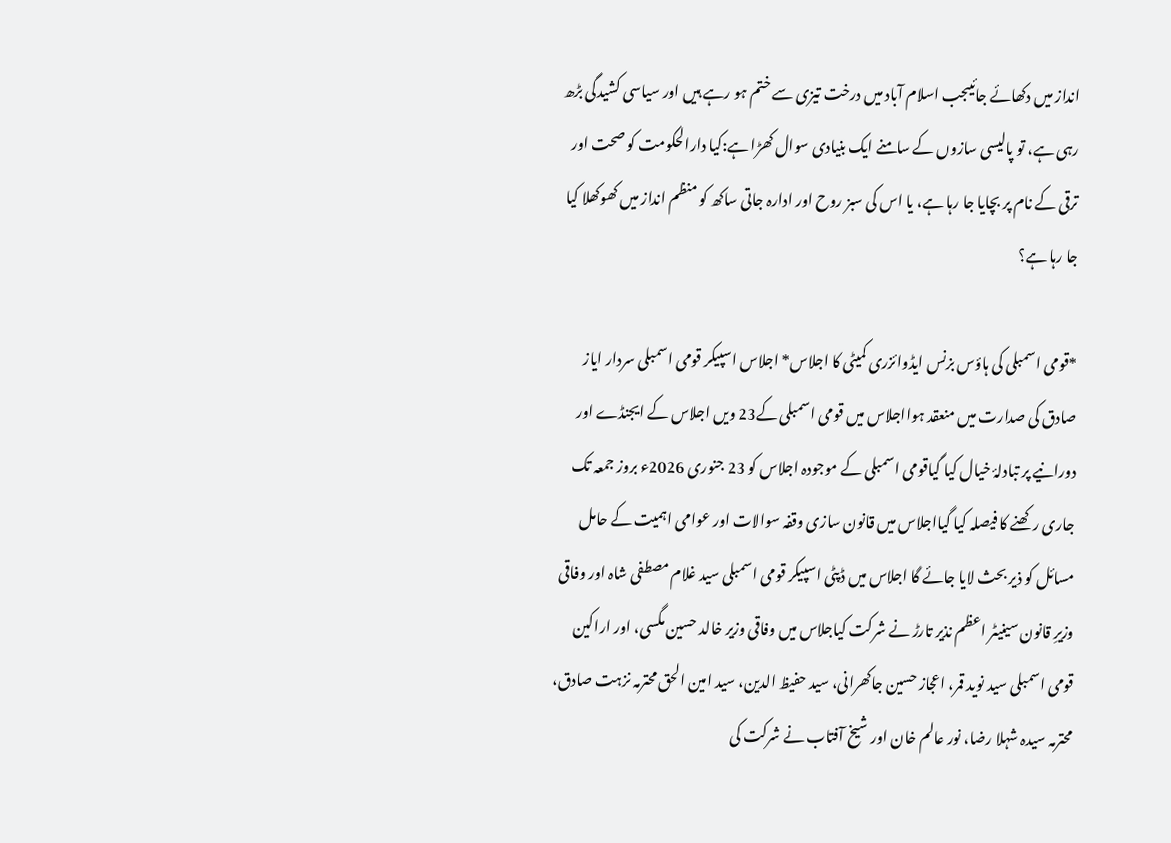انداز میں دکھائے جائیںجب اسلام آباد میں درخت تیزی سے ختم ہو رہے ہیں اور سیاسی کشیدگی بڑھ رہی ہے، تو پالیسی سازوں کے سامنے ایک بنیادی سوال کھڑا ہے:کیا دارالحکومت کو صحت اور ترقی کے نام پر بچایا جا رہا ہے، یا اس کی سبز روح اور ادارہ جاتی ساکھ کو منظم انداز میں کھوکھلا کیا جا رہا ہے؟

*قومی اسمبلی کی ہاؤس بزنس ایڈوائزری کمیٹی کا اجلاس* اجلاس اسپیکر قومی اسمبلی سردار ایاز صادق کی صدارت میں منعقد ہوااجلاس میں قومی اسمبلی کے23 ویں اجلاس کے ایجنڈے اور دورانیے پر تبادلۂ خیال کیا گیاقومی اسمبلی کے موجودہ اجلاس کو 23 جنوری 2026ء بروز جمعہ تک جاری رکھنے کا فیصلہ کیا گیااجلاس میں قانون سازی وقفہ سوالات اور عوامی اہمیت کے حامل مسائل کو ذیر بحث لایا جائے گا اجلاس میں ڈپٹی اسپیکر قومی اسمبلی سید غلام مصطفی شاہ اور وفاقی وزیرِ قانون سینیٹر اعظم نذیر تارڑ نے شرکت کیاجلاس میں وفاقی وزیر خالد حسین مگسی، اور اراکین قومی اسمبلی سید نوید قمر، اعجاز حسین جاکھرانی، سید حفیظ الدین، سید امین الحق محترمہ نزہت صادق، محترمہ سیدہ شہلا رضا، نور عالم خان اور شیخ آفتاب نے شرکت کی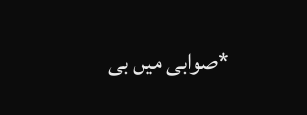*صوابی میں بی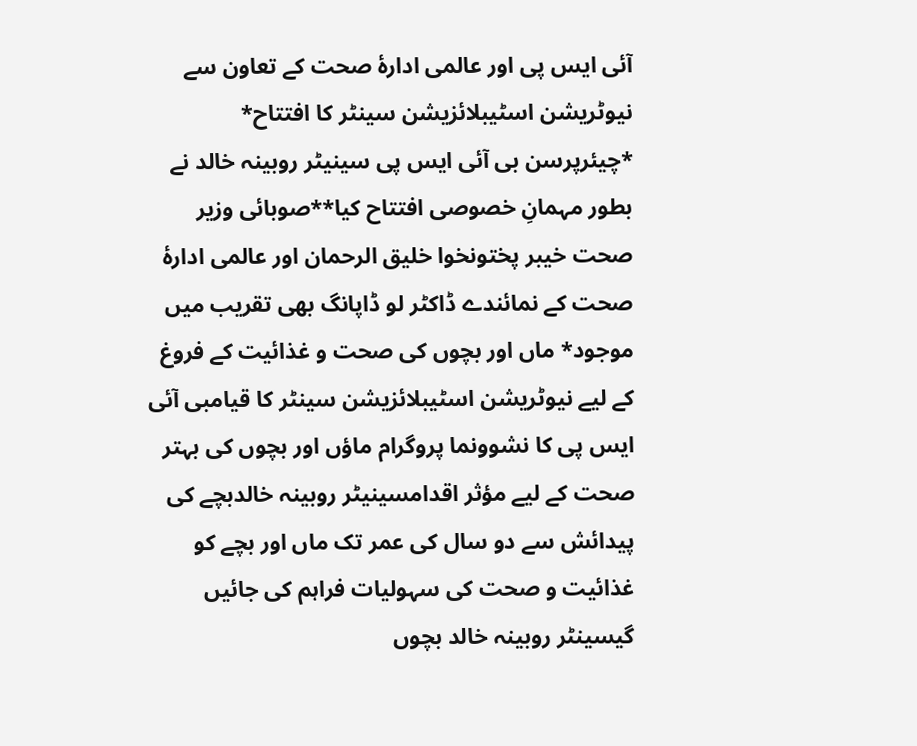آئی ایس پی اور عالمی ادارۂ صحت کے تعاون سے نیوٹریشن اسٹیبلائزیشن سینٹر کا افتتاح* *چیئرپرسن بی آئی ایس پی سینیٹر روبینہ خالد نے بطور مہمانِ خصوصی افتتاح کیا**صوبائی وزیر صحت خیبر پختونخوا خلیق الرحمان اور عالمی ادارۂ صحت کے نمائندے ڈاکٹر لو ڈاپانگ بھی تقریب میں موجود* ماں اور بچوں کی صحت و غذائیت کے فروغ کے لیے نیوٹریشن اسٹیبلائزیشن سینٹر کا قیامبی آئی ایس پی کا نشوونما پروگرام ماؤں اور بچوں کی بہتر صحت کے لیے مؤثر اقدامسینیٹر روبینہ خالدبچے کی پیدائش سے دو سال کی عمر تک ماں اور بچے کو غذائیت و صحت کی سہولیات فراہم کی جائیں گیسینٹر روبینہ خالد بچوں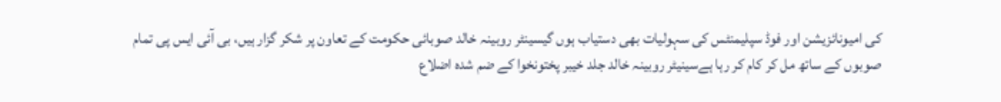کی امیونائزیشن اور فوڈ سپلیمنٹس کی سہولیات بھی دستیاب ہوں گیسینٹر روبینہ خالد صوبائی حکومت کے تعاون پر شکر گزار ہیں، بی آئی ایس پی تمام صوبوں کے ساتھ مل کر کام کر رہا ہےسینیٹر روبینہ خالد جلد خیبر پختونخوا کے ضم شدہ اضلاع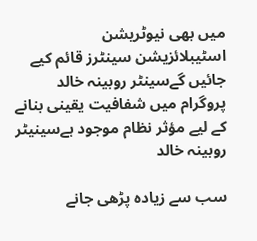میں بھی نیوٹریشن اسٹیبلائزیشن سینٹرز قائم کیے جائیں گےسینٹر روبینہ خالد پروگرام میں شفافیت یقینی بنانے کے لیے مؤثر نظام موجود ہےسینیٹر روبینہ خالد

سب سے زیادہ پڑھی جانے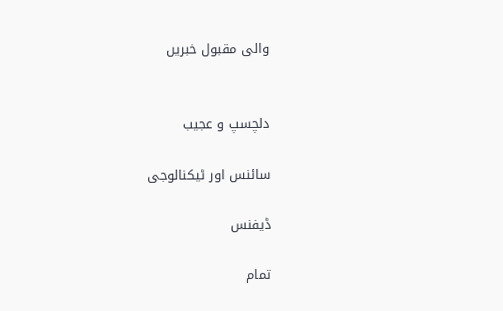والی مقبول خبریں


دلچسپ و عجیب

سائنس اور ٹیکنالوجی

ڈیفنس

تمام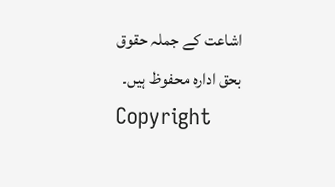اشاعت کے جملہ حقوق بحق ادارہ محفوظ ہیں۔
Copyright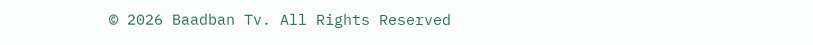© 2026 Baadban Tv. All Rights Reserved